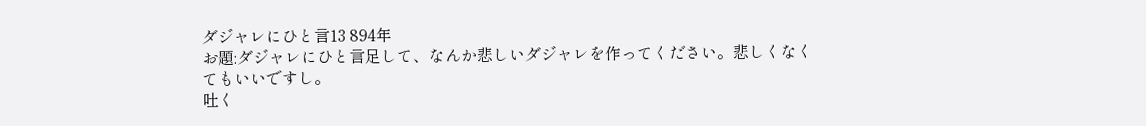ダジャレにひと言13 894年
お題:ダジャレにひと言足して、なんか悲しいダジャレを作ってください。悲しくなくてもいいですし。
吐く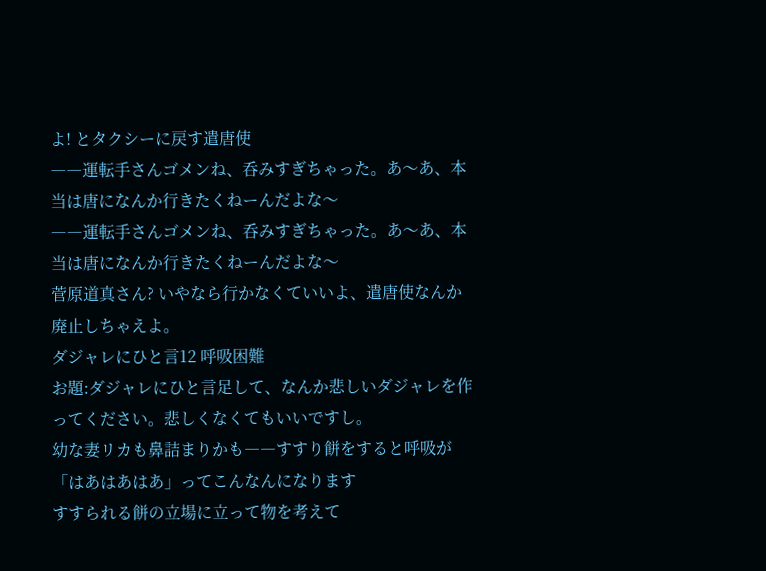よ! とタクシーに戻す遣唐使
――運転手さんゴメンね、呑みすぎちゃった。あ〜あ、本当は唐になんか行きたくねーんだよな〜
――運転手さんゴメンね、呑みすぎちゃった。あ〜あ、本当は唐になんか行きたくねーんだよな〜
菅原道真さん? いやなら行かなくていいよ、遣唐使なんか廃止しちゃえよ。
ダジャレにひと言12 呼吸困難
お題:ダジャレにひと言足して、なんか悲しいダジャレを作ってください。悲しくなくてもいいですし。
幼な妻リカも鼻詰まりかも――すすり餅をすると呼吸が「はあはあはあ」ってこんなんになります
すすられる餅の立場に立って物を考えて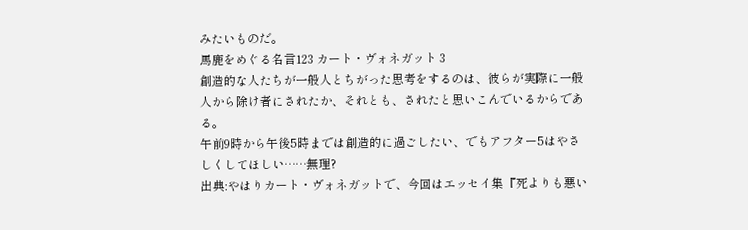みたいものだ。
馬鹿をめぐる名言123 カート・ヴォネガット 3
創造的な人たちが一般人とちがった思考をするのは、彼らが実際に一般人から除け者にされたか、それとも、されたと思いこんでいるからである。
午前9時から午後5時までは創造的に過ごしたい、でもアフター5はやさしくしてほしい……無理?
出典:やはりカート・ヴォネガットで、今回はエッセイ集『死よりも悪い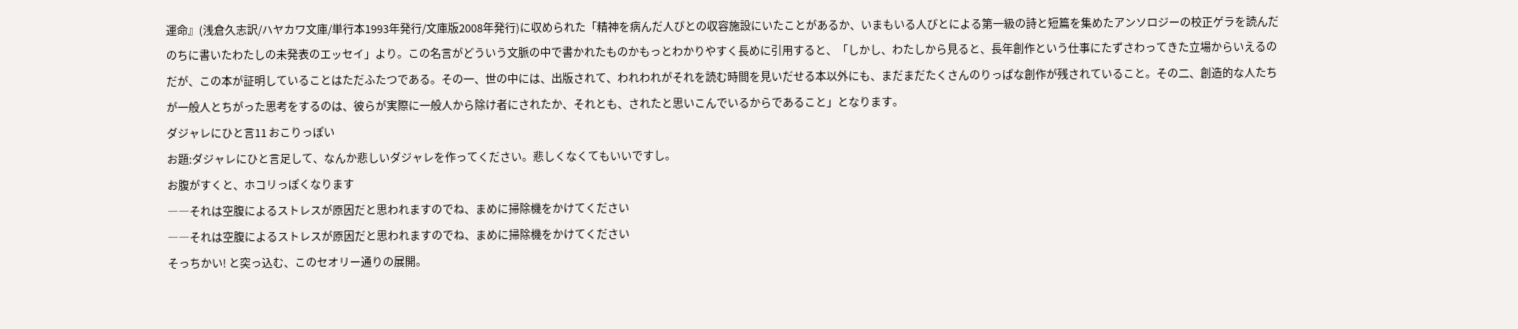運命』(浅倉久志訳/ハヤカワ文庫/単行本1993年発行/文庫版2008年発行)に収められた「精神を病んだ人びとの収容施設にいたことがあるか、いまもいる人びとによる第一級の詩と短篇を集めたアンソロジーの校正ゲラを読んだのちに書いたわたしの未発表のエッセイ」より。この名言がどういう文脈の中で書かれたものかもっとわかりやすく長めに引用すると、「しかし、わたしから見ると、長年創作という仕事にたずさわってきた立場からいえるのだが、この本が証明していることはただふたつである。その一、世の中には、出版されて、われわれがそれを読む時間を見いだせる本以外にも、まだまだたくさんのりっぱな創作が残されていること。その二、創造的な人たちが一般人とちがった思考をするのは、彼らが実際に一般人から除け者にされたか、それとも、されたと思いこんでいるからであること」となります。
ダジャレにひと言11 おこりっぽい
お題:ダジャレにひと言足して、なんか悲しいダジャレを作ってください。悲しくなくてもいいですし。
お腹がすくと、ホコリっぽくなります
――それは空腹によるストレスが原因だと思われますのでね、まめに掃除機をかけてください
――それは空腹によるストレスが原因だと思われますのでね、まめに掃除機をかけてください
そっちかい! と突っ込む、このセオリー通りの展開。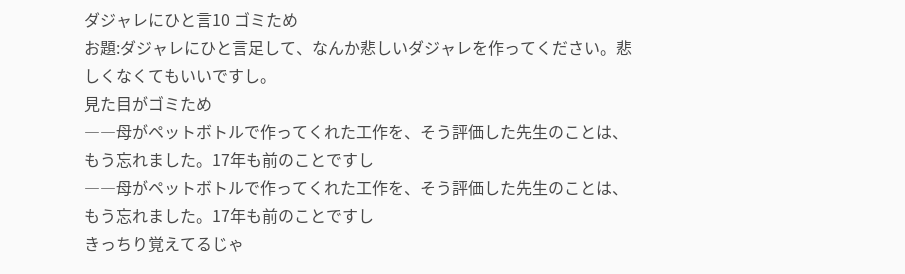ダジャレにひと言10 ゴミため
お題:ダジャレにひと言足して、なんか悲しいダジャレを作ってください。悲しくなくてもいいですし。
見た目がゴミため
――母がペットボトルで作ってくれた工作を、そう評価した先生のことは、もう忘れました。17年も前のことですし
――母がペットボトルで作ってくれた工作を、そう評価した先生のことは、もう忘れました。17年も前のことですし
きっちり覚えてるじゃ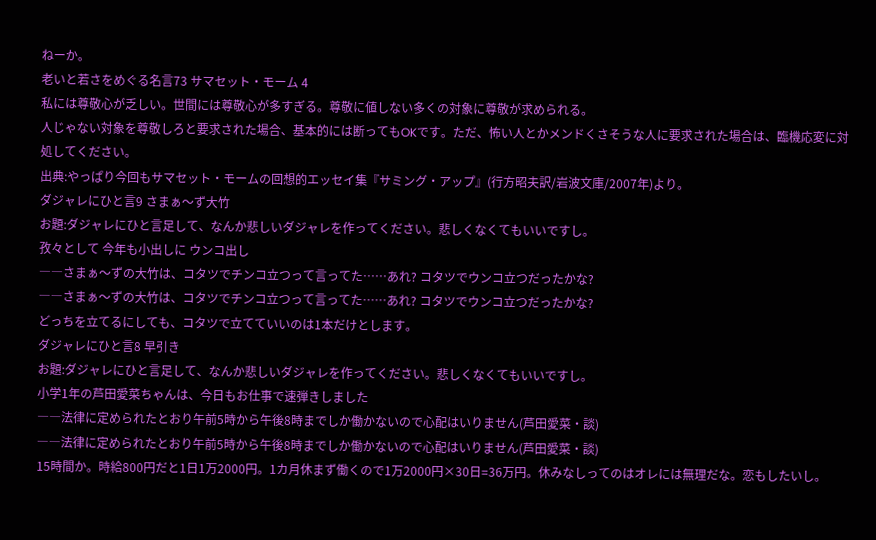ねーか。
老いと若さをめぐる名言73 サマセット・モーム 4
私には尊敬心が乏しい。世間には尊敬心が多すぎる。尊敬に値しない多くの対象に尊敬が求められる。
人じゃない対象を尊敬しろと要求された場合、基本的には断ってもOKです。ただ、怖い人とかメンドくさそうな人に要求された場合は、臨機応変に対処してください。
出典:やっぱり今回もサマセット・モームの回想的エッセイ集『サミング・アップ』(行方昭夫訳/岩波文庫/2007年)より。
ダジャレにひと言9 さまぁ〜ず大竹
お題:ダジャレにひと言足して、なんか悲しいダジャレを作ってください。悲しくなくてもいいですし。
孜々として 今年も小出しに ウンコ出し
――さまぁ〜ずの大竹は、コタツでチンコ立つって言ってた……あれ? コタツでウンコ立つだったかな?
――さまぁ〜ずの大竹は、コタツでチンコ立つって言ってた……あれ? コタツでウンコ立つだったかな?
どっちを立てるにしても、コタツで立てていいのは1本だけとします。
ダジャレにひと言8 早引き
お題:ダジャレにひと言足して、なんか悲しいダジャレを作ってください。悲しくなくてもいいですし。
小学1年の芦田愛菜ちゃんは、今日もお仕事で速弾きしました
――法律に定められたとおり午前5時から午後8時までしか働かないので心配はいりません(芦田愛菜・談)
――法律に定められたとおり午前5時から午後8時までしか働かないので心配はいりません(芦田愛菜・談)
15時間か。時給800円だと1日1万2000円。1カ月休まず働くので1万2000円×30日=36万円。休みなしってのはオレには無理だな。恋もしたいし。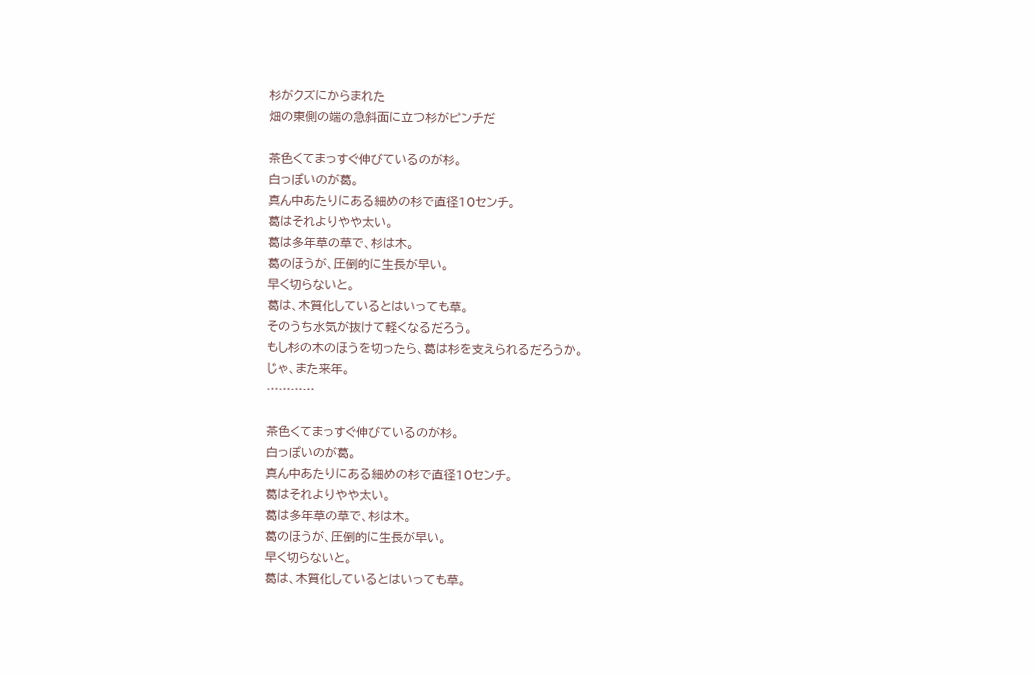杉がクズにからまれた
畑の東側の端の急斜面に立つ杉がピンチだ

茶色くてまっすぐ伸びているのが杉。
白っぽいのが葛。
真ん中あたりにある細めの杉で直径10センチ。
葛はそれよりやや太い。
葛は多年草の草で、杉は木。
葛のほうが、圧倒的に生長が早い。
早く切らないと。
葛は、木質化しているとはいっても草。
そのうち水気が抜けて軽くなるだろう。
もし杉の木のほうを切ったら、葛は杉を支えられるだろうか。
じゃ、また来年。
…………

茶色くてまっすぐ伸びているのが杉。
白っぽいのが葛。
真ん中あたりにある細めの杉で直径10センチ。
葛はそれよりやや太い。
葛は多年草の草で、杉は木。
葛のほうが、圧倒的に生長が早い。
早く切らないと。
葛は、木質化しているとはいっても草。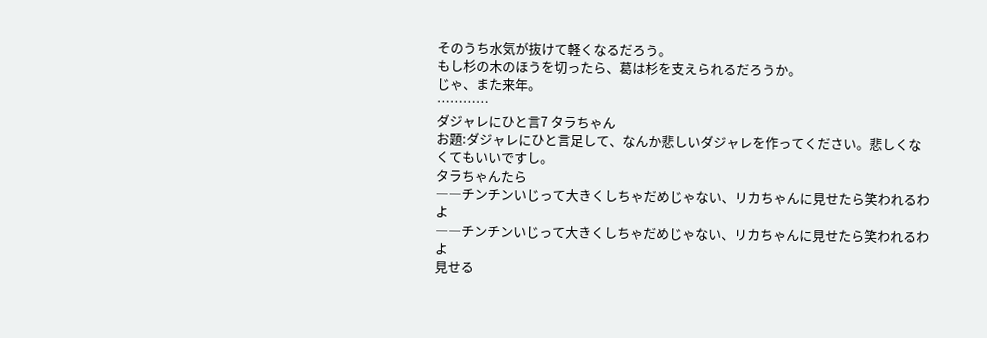そのうち水気が抜けて軽くなるだろう。
もし杉の木のほうを切ったら、葛は杉を支えられるだろうか。
じゃ、また来年。
…………
ダジャレにひと言7 タラちゃん
お題:ダジャレにひと言足して、なんか悲しいダジャレを作ってください。悲しくなくてもいいですし。
タラちゃんたら
――チンチンいじって大きくしちゃだめじゃない、リカちゃんに見せたら笑われるわよ
――チンチンいじって大きくしちゃだめじゃない、リカちゃんに見せたら笑われるわよ
見せる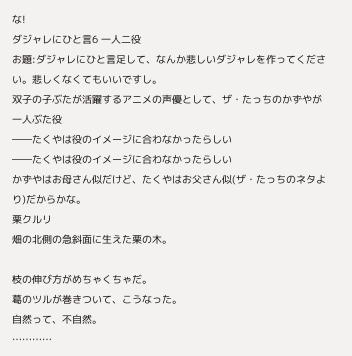な!
ダジャレにひと言6 一人二役
お題:ダジャレにひと言足して、なんか悲しいダジャレを作ってください。悲しくなくてもいいですし。
双子の子ぶたが活躍するアニメの声優として、ザ・たっちのかずやが一人ぶた役
――たくやは役のイメージに合わなかったらしい
――たくやは役のイメージに合わなかったらしい
かずやはお母さん似だけど、たくやはお父さん似(ザ・たっちのネタより)だからかな。
栗クルリ
畑の北側の急斜面に生えた栗の木。

枝の伸び方がめちゃくちゃだ。
葛のツルが巻きついて、こうなった。
自然って、不自然。
…………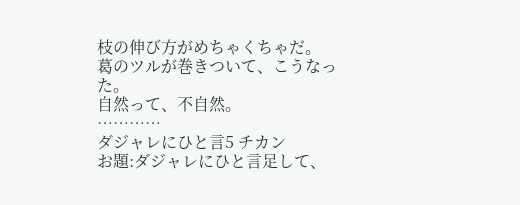枝の伸び方がめちゃくちゃだ。
葛のツルが巻きついて、こうなった。
自然って、不自然。
…………
ダジャレにひと言5 チカン
お題:ダジャレにひと言足して、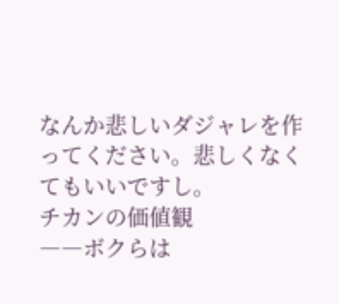なんか悲しいダジャレを作ってください。悲しくなくてもいいですし。
チカンの価値観
――ボクらは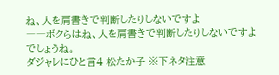ね、人を肩書きで判断したりしないですよ
――ボクらはね、人を肩書きで判断したりしないですよ
でしょうね。
ダジャレにひと言4 松たか子 ※下ネタ注意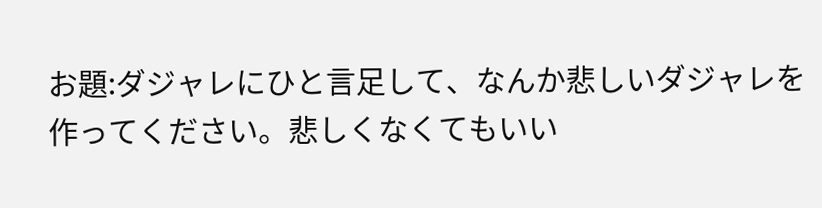お題:ダジャレにひと言足して、なんか悲しいダジャレを作ってください。悲しくなくてもいい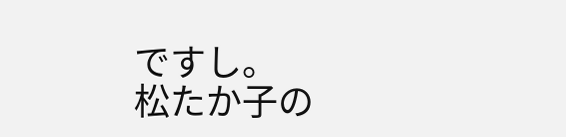ですし。
松たか子の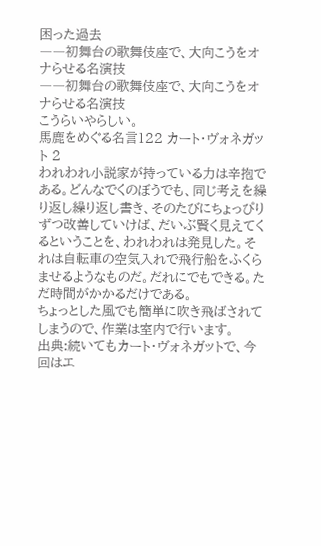困った過去
――初舞台の歌舞伎座で、大向こうをオナらせる名演技
――初舞台の歌舞伎座で、大向こうをオナらせる名演技
こうらいやらしい。
馬鹿をめぐる名言122 カート・ヴォネガット 2
われわれ小説家が持っている力は辛抱である。どんなでくのぼうでも、同じ考えを繰り返し繰り返し書き、そのたびにちょっぴりずつ改善していけば、だいぶ賢く見えてくるということを、われわれは発見した。それは自転車の空気入れで飛行船をふくらませるようなものだ。だれにでもできる。ただ時間がかかるだけである。
ちょっとした風でも簡単に吹き飛ばされてしまうので、作業は室内で行います。
出典:続いてもカート・ヴォネガットで、今回はエ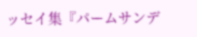ッセイ集『パームサンデ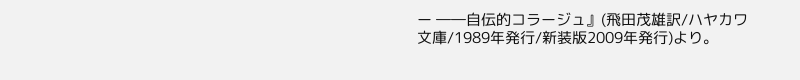ー ――自伝的コラージュ』(飛田茂雄訳/ハヤカワ文庫/1989年発行/新装版2009年発行)より。